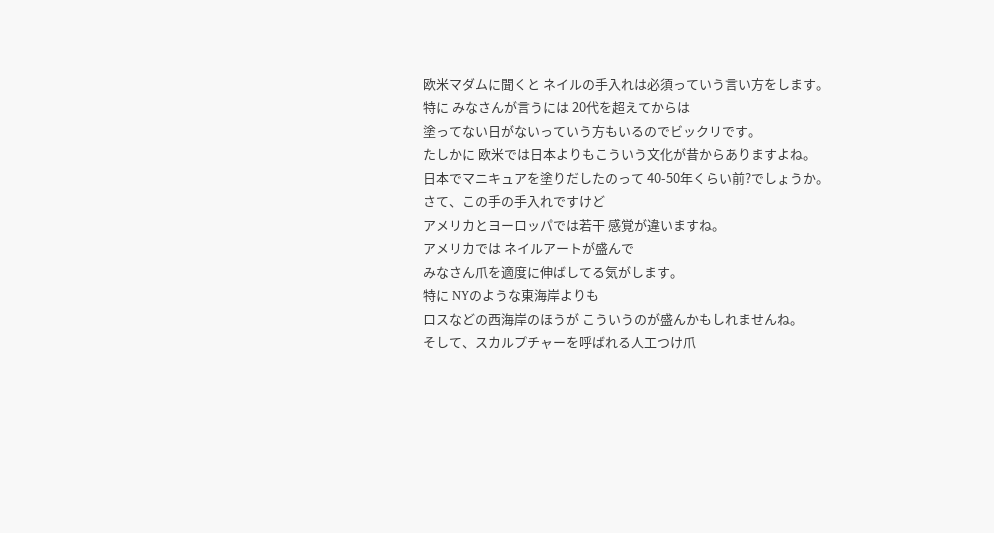欧米マダムに聞くと ネイルの手入れは必須っていう言い方をします。
特に みなさんが言うには 20代を超えてからは
塗ってない日がないっていう方もいるのでビックリです。
たしかに 欧米では日本よりもこういう文化が昔からありますよね。
日本でマニキュアを塗りだしたのって 40-50年くらい前?でしょうか。
さて、この手の手入れですけど
アメリカとヨーロッパでは若干 感覚が違いますね。
アメリカでは ネイルアートが盛んで
みなさん爪を適度に伸ばしてる気がします。
特に NYのような東海岸よりも
ロスなどの西海岸のほうが こういうのが盛んかもしれませんね。
そして、スカルプチャーを呼ばれる人工つけ爪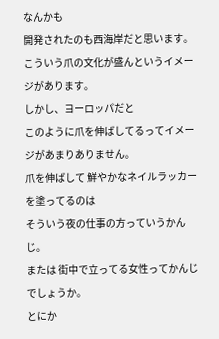なんかも
開発されたのも西海岸だと思います。
こういう爪の文化が盛んというイメージがあります。
しかし、ヨーロッパだと
このように爪を伸ばしてるってイメージがあまりありません。
爪を伸ばして 鮮やかなネイルラッカーを塗ってるのは
そういう夜の仕事の方っていうかんじ。
または 街中で立ってる女性ってかんじでしょうか。
とにか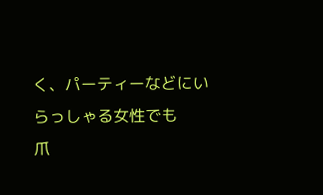く、パーティーなどにいらっしゃる女性でも
爪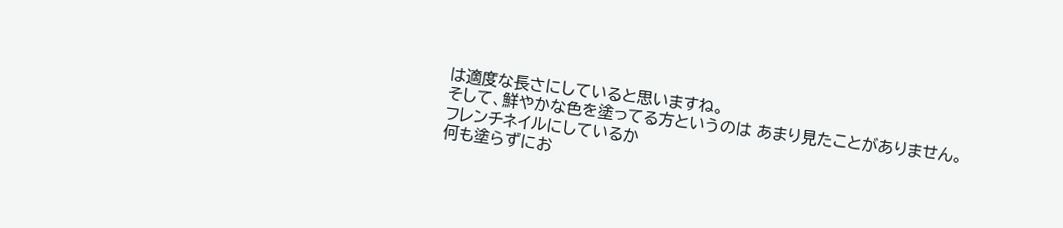は適度な長さにしていると思いますね。
そして、鮮やかな色を塗ってる方というのは あまり見たことがありません。
フレンチネイルにしているか
何も塗らずにお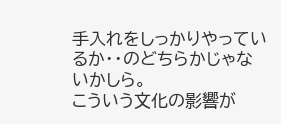手入れをしっかりやっているか・・のどちらかじゃないかしら。
こういう文化の影響が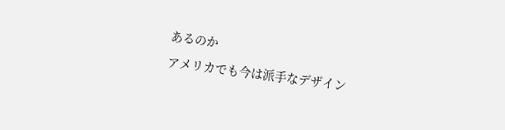あるのか
アメリカでも今は派手なデザイン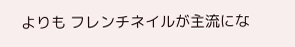よりも フレンチネイルが主流にな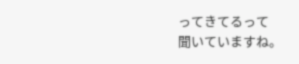ってきてるって
聞いていますね。